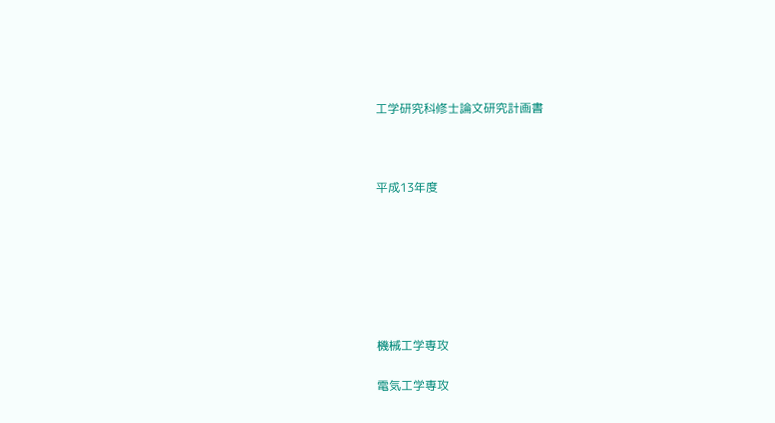工学研究科修士論文研究計画書



平成13年度







機械工学専攻

電気工学専攻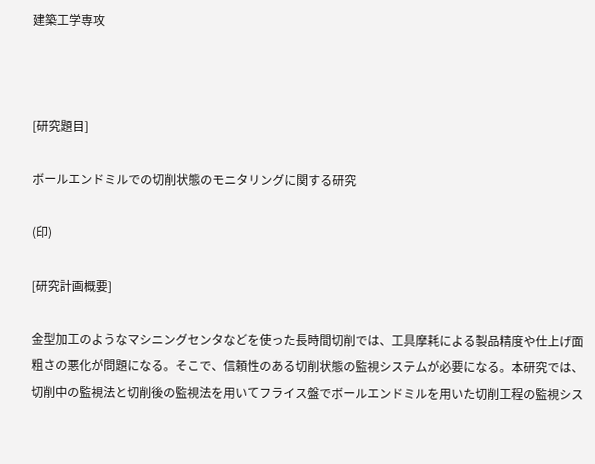建築工学専攻



[研究題目]

ボールエンドミルでの切削状態のモニタリングに関する研究

(印)

[研究計画概要]

金型加工のようなマシニングセンタなどを使った長時間切削では、工具摩耗による製品精度や仕上げ面粗さの悪化が問題になる。そこで、信頼性のある切削状態の監視システムが必要になる。本研究では、切削中の監視法と切削後の監視法を用いてフライス盤でボールエンドミルを用いた切削工程の監視シス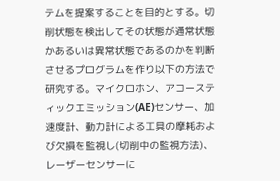テムを提案することを目的とする。切削状態を検出してその状態が通常状態かあるいは異常状態であるのかを判断させるプログラムを作り以下の方法で研究する。マイクロホン、アコースティックエミッション(AE)センサー、加速度計、動力計による工具の摩耗および欠損を監視し(切削中の監視方法)、レーザーセンサーに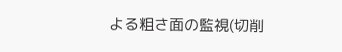よる粗さ面の監視(切削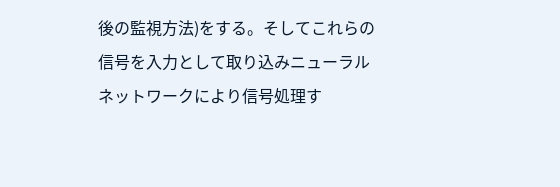後の監視方法)をする。そしてこれらの信号を入力として取り込みニューラルネットワークにより信号処理す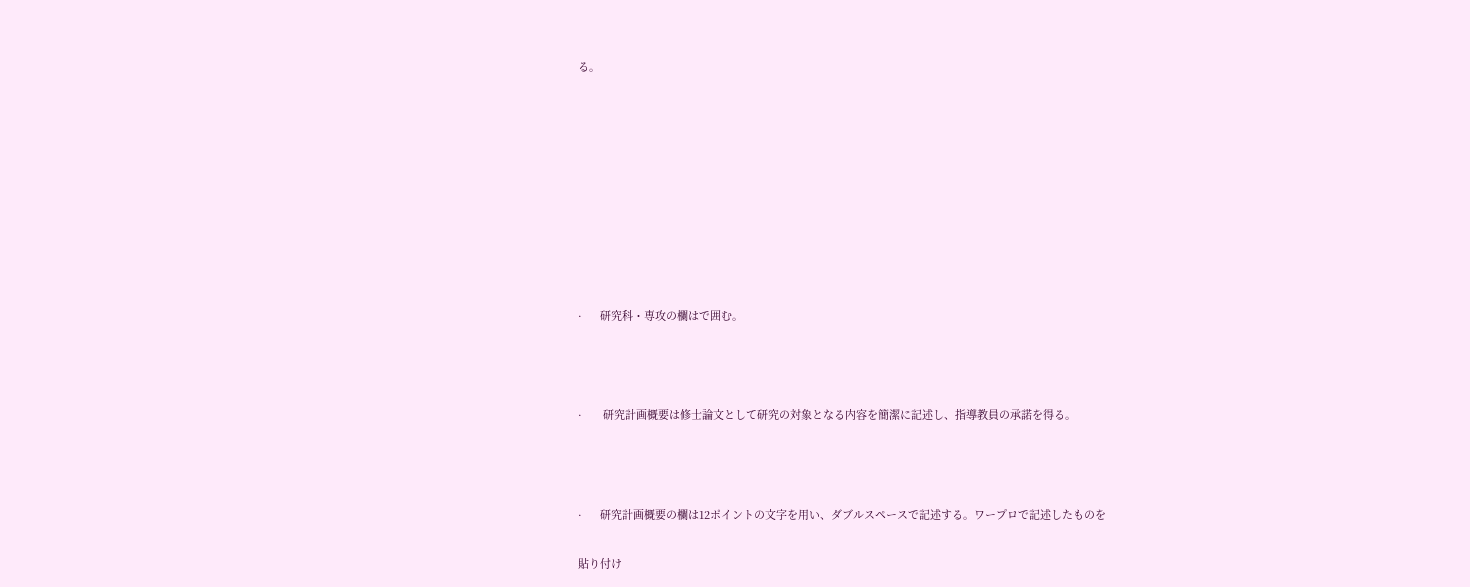る。









·      研究科・専攻の欄はで囲む。



·       研究計画概要は修士論文として研究の対象となる内容を簡潔に記述し、指導教員の承諾を得る。



·      研究計画概要の欄は12ポイントの文字を用い、ダブルスペースで記述する。ワープロで記述したものを

貼り付け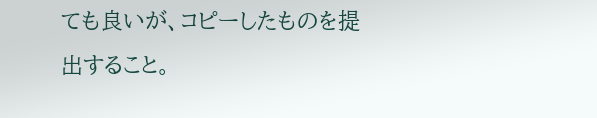ても良いが、コピーしたものを提出すること。